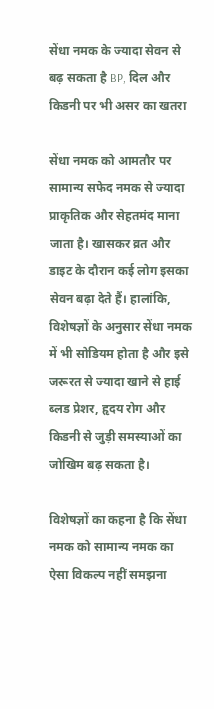सेंधा नमक के ज्यादा सेवन से बढ़ सकता है BP, दिल और किडनी पर भी असर का खतरा

सेंधा नमक को आमतौर पर सामान्य सफेद नमक से ज्यादा प्राकृतिक और सेहतमंद माना जाता है। खासकर व्रत और डाइट के दौरान कई लोग इसका सेवन बढ़ा देते हैं। हालांकि, विशेषज्ञों के अनुसार सेंधा नमक में भी सोडियम होता है और इसे जरूरत से ज्यादा खाने से हाई ब्लड प्रेशर, हृदय रोग और किडनी से जुड़ी समस्याओं का जोखिम बढ़ सकता है।

विशेषज्ञों का कहना है कि सेंधा नमक को सामान्य नमक का ऐसा विकल्प नहीं समझना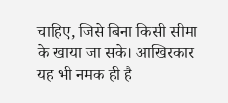चाहिए, जिसे बिना किसी सीमा के खाया जा सके। आखिरकार यह भी नमक ही है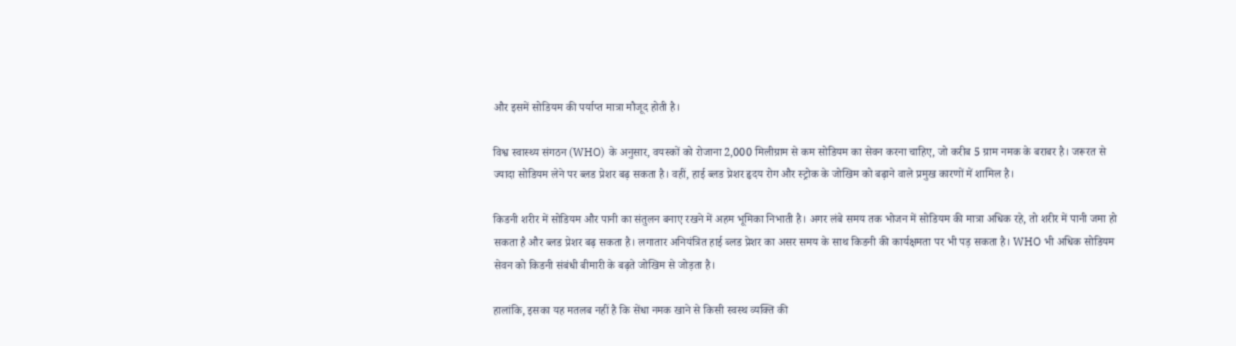और इसमें सोडियम की पर्याप्त मात्रा मौजूद होती है।

विश्व स्वास्थ्य संगठन (WHO) के अनुसार, वयस्कों को रोजाना 2,000 मिलीग्राम से कम सोडियम का सेवन करना चाहिए, जो करीब 5 ग्राम नमक के बराबर है। जरूरत से ज्यादा सोडियम लेने पर ब्लड प्रेशर बढ़ सकता है। वहीं, हाई ब्लड प्रेशर हृदय रोग और स्ट्रोक के जोखिम को बढ़ाने वाले प्रमुख कारणों में शामिल है।

किडनी शरीर में सोडियम और पानी का संतुलन बनाए रखने में अहम भूमिका निभाती है। अगर लंबे समय तक भोजन में सोडियम की मात्रा अधिक रहे, तो शरीर में पानी जमा हो सकता है और ब्लड प्रेशर बढ़ सकता है। लगातार अनियंत्रित हाई ब्लड प्रेशर का असर समय के साथ किडनी की कार्यक्षमता पर भी पड़ सकता है। WHO भी अधिक सोडियम सेवन को किडनी संबंधी बीमारी के बढ़ते जोखिम से जोड़ता है।

हालांकि, इसका यह मतलब नहीं है कि सेंधा नमक खाने से किसी स्वस्थ व्यक्ति की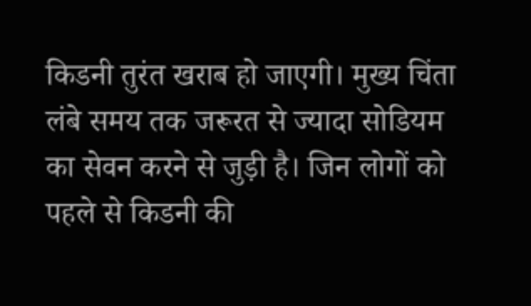किडनी तुरंत खराब हो जाएगी। मुख्य चिंता लंबे समय तक जरूरत से ज्यादा सोडियम का सेवन करने से जुड़ी है। जिन लोगों को पहले से किडनी की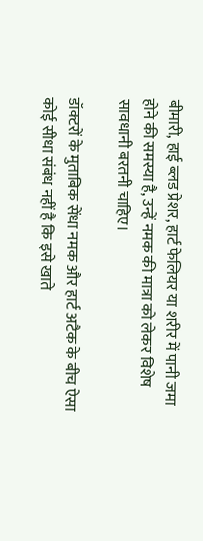बीमारी, हाई ब्लड प्रेशर, हार्ट फेलियर या शरीर में पानी जमा होने की समस्या है, उन्हें नमक की मात्रा को लेकर विशेष सावधानी बरतनी चाहिए।

डॉक्टरों के मुताबिक सेंधा नमक और हार्ट अटैक के बीच ऐसा कोई सीधा संबंध नहीं है कि इसे खाते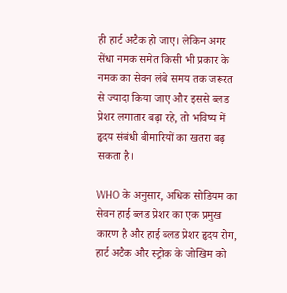ही हार्ट अटैक हो जाए। लेकिन अगर सेंधा नमक समेत किसी भी प्रकार के नमक का सेवन लंबे समय तक जरूरत से ज्यादा किया जाए और इससे ब्लड प्रेशर लगातार बढ़ा रहे, तो भविष्य में हृदय संबंधी बीमारियों का खतरा बढ़ सकता है।

WHO के अनुसार, अधिक सोडियम का सेवन हाई ब्लड प्रेशर का एक प्रमुख कारण है और हाई ब्लड प्रेशर हृदय रोग, हार्ट अटैक और स्ट्रोक के जोखिम को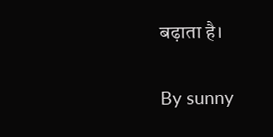बढ़ाता है।

By sunny